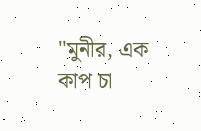"মুনীর, এক কাপ চা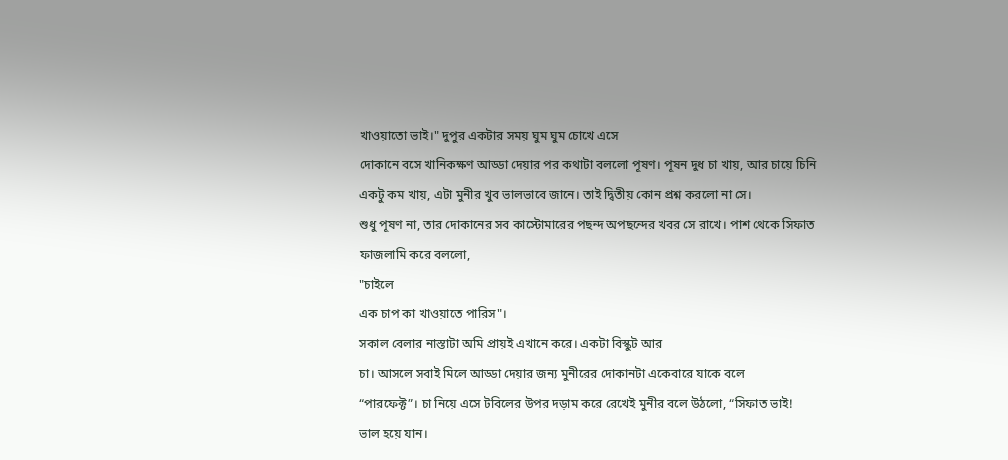খাওয়াতো ভাই।" দুপুর একটার সময় ঘুম ঘুম চোখে এসে
দোকানে বসে খানিকক্ষণ আড্ডা দেয়ার পর কথাটা বললো পূষণ। পূষন দুধ চা খায়, আর চায়ে চিনি
একটু কম খায়, এটা মুনীর খুব ভালভাবে জানে। তাই দ্বিতীয় কোন প্রশ্ন করলো না সে।
শুধু পূষণ না, তার দোকানের সব কাস্টোমারের পছন্দ অপছন্দের খবর সে রাখে। পাশ থেকে সিফাত ফাজলামি করে বললো,
"চাইলে
এক চাপ কা খাওয়াতে পারিস"।
সকাল বেলার নাস্তাটা অমি প্রায়ই এখানে করে। একটা বিস্কুট আর
চা। আসলে সবাই মিলে আড্ডা দেয়ার জন্য মুনীরের দোকানটা একেবারে যাকে বলে
“পারফেক্ট”। চা নিয়ে এসে টবিলের উপর দড়াম করে রেখেই মুনীর বলে উঠলো, “সিফাত ভাই!
ভাল হয়ে যান।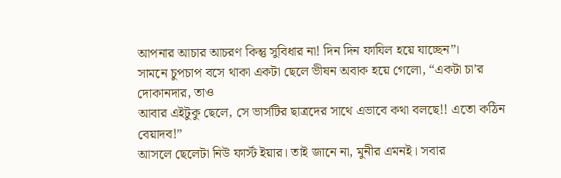আপনার আচার আচরণ কিন্তু সুবিধার না! দিন দিন ফাযিল হয়ে যাচ্ছেন”।
সামনে চুপচাপ বসে থাকা একটা ছেলে ভীষন অবাক হয়ে গেলো, “একটা চা’র দোকানদার, তাও
আবার এইটুকু ছেলে, সে ভার্সটির ছাত্রদের সাথে এভাবে কথা বলছে!! এতো কঠিন বেয়াদব!”
আসলে ছেলেটা নিউ ফার্স্ট ইয়ার। তাই জানে না, মুনীর এমনই। সবার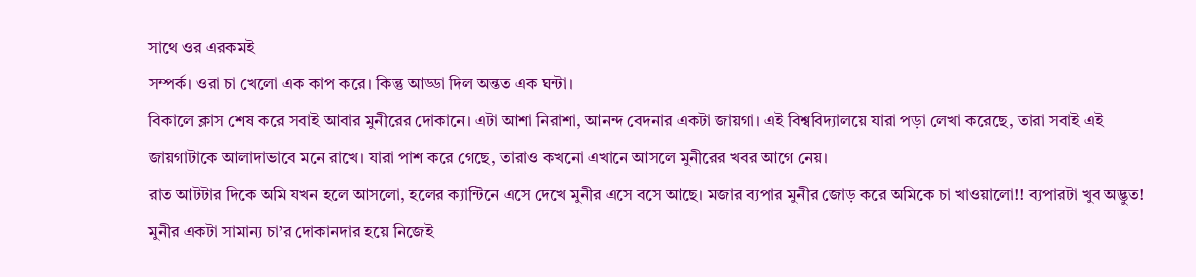সাথে ওর এরকমই
সম্পর্ক। ওরা চা খেলো এক কাপ করে। কিন্তু আড্ডা দিল অন্তত এক ঘন্টা।
বিকালে ক্লাস শেষ করে সবাই আবার মুনীরের দোকানে। এটা আশা নিরাশা, আনন্দ বেদনার একটা জায়গা। এই বিশ্ববিদ্যালয়ে যারা পড়া লেখা করেছে, তারা সবাই এই জায়গাটাকে আলাদাভাবে মনে রাখে। যারা পাশ করে গেছে, তারাও কখনো এখানে আসলে মুনীরের খবর আগে নেয়।
রাত আটটার দিকে অমি যখন হলে আসলো, হলের ক্যান্টিনে এসে দেখে মুনীর এসে বসে আছে। মজার ব্যপার মুনীর জোড় করে অমিকে চা খাওয়ালো!! ব্যপারটা খুব অদ্ভুত! মুনীর একটা সামান্য চা’র দোকানদার হয়ে নিজেই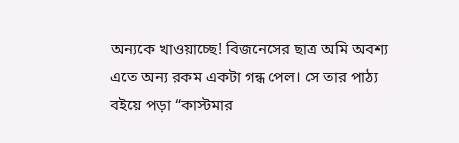অন্যকে খাওয়াচ্ছে! বিজনেসের ছাত্র অমি অবশ্য এতে অন্য রকম একটা গন্ধ পেল। সে তার পাঠ্য বইয়ে পড়া “কাস্টমার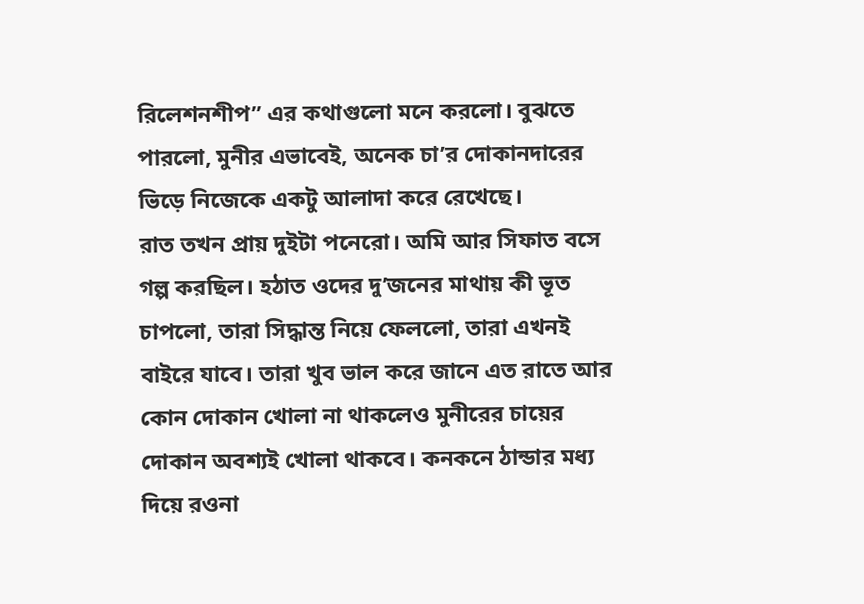রিলেশনশীপ” এর কথাগুলো মনে করলো। বুঝতে পারলো, মুনীর এভাবেই, অনেক চা’র দোকানদারের ভিড়ে নিজেকে একটু আলাদা করে রেখেছে।
রাত তখন প্রায় দুইটা পনেরো। অমি আর সিফাত বসে গল্প করছিল। হঠাত ওদের দু’জনের মাথায় কী ভূত চাপলো, তারা সিদ্ধান্ত নিয়ে ফেললো, তারা এখনই বাইরে যাবে। তারা খুব ভাল করে জানে এত রাতে আর কোন দোকান খোলা না থাকলেও মুনীরের চায়ের দোকান অবশ্যই খোলা থাকবে। কনকনে ঠান্ডার মধ্য দিয়ে রওনা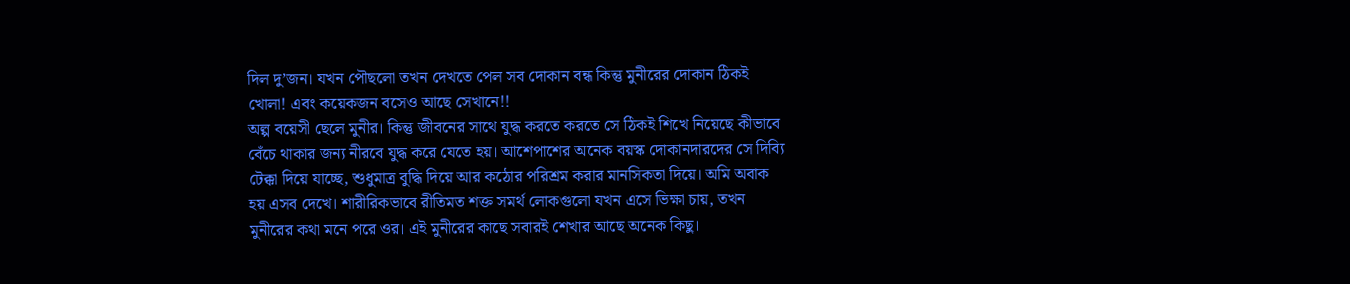দিল দু’জন। যখন পৌছলো তখন দেখতে পেল সব দোকান বন্ধ কিন্তু মুনীরের দোকান ঠিকই খোলা! এবং কয়েকজন বসেও আছে সেখানে!!
অল্প বয়েসী ছেলে মুনীর। কিন্তু জীবনের সাথে যুদ্ধ করতে করতে সে ঠিকই শিখে নিয়েছে কীভাবে বেঁচে থাকার জন্য নীরবে যুদ্ধ করে যেতে হয়। আশেপাশের অনেক বয়স্ক দোকানদারদের সে দিব্যি টেক্কা দিয়ে যাচ্ছে, শুধুমাত্র বুদ্ধি দিয়ে আর কঠোর পরিশ্রম করার মানসিকতা দিয়ে। অমি অবাক হয় এসব দেখে। শারীরিকভাবে রীতিমত শক্ত সমর্থ লোকগুলো যখন এসে ভিক্ষা চায়, তখন মুনীরের কথা মনে পরে ওর। এই মুনীরের কাছে সবারই শেখার আছে অনেক কিছু।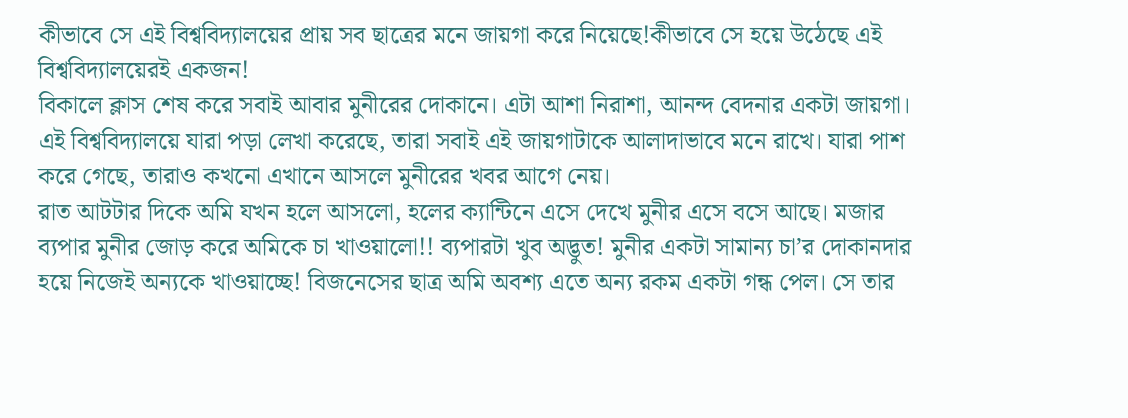কীভাবে সে এই বিশ্ববিদ্যালয়ের প্রায় সব ছাত্রের মনে জায়গা করে নিয়েছে!কীভাবে সে হয়ে উঠেছে এই বিশ্ববিদ্যালয়েরই একজন!
বিকালে ক্লাস শেষ করে সবাই আবার মুনীরের দোকানে। এটা আশা নিরাশা, আনন্দ বেদনার একটা জায়গা। এই বিশ্ববিদ্যালয়ে যারা পড়া লেখা করেছে, তারা সবাই এই জায়গাটাকে আলাদাভাবে মনে রাখে। যারা পাশ করে গেছে, তারাও কখনো এখানে আসলে মুনীরের খবর আগে নেয়।
রাত আটটার দিকে অমি যখন হলে আসলো, হলের ক্যান্টিনে এসে দেখে মুনীর এসে বসে আছে। মজার ব্যপার মুনীর জোড় করে অমিকে চা খাওয়ালো!! ব্যপারটা খুব অদ্ভুত! মুনীর একটা সামান্য চা’র দোকানদার হয়ে নিজেই অন্যকে খাওয়াচ্ছে! বিজনেসের ছাত্র অমি অবশ্য এতে অন্য রকম একটা গন্ধ পেল। সে তার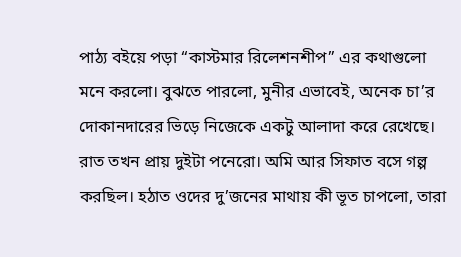পাঠ্য বইয়ে পড়া “কাস্টমার রিলেশনশীপ” এর কথাগুলো মনে করলো। বুঝতে পারলো, মুনীর এভাবেই, অনেক চা’র দোকানদারের ভিড়ে নিজেকে একটু আলাদা করে রেখেছে।
রাত তখন প্রায় দুইটা পনেরো। অমি আর সিফাত বসে গল্প করছিল। হঠাত ওদের দু’জনের মাথায় কী ভূত চাপলো, তারা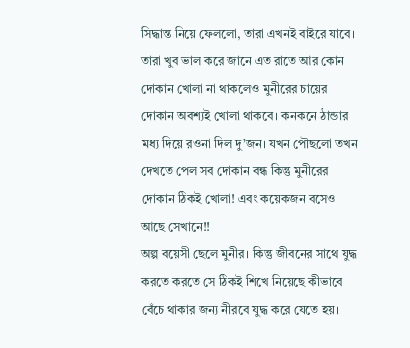সিদ্ধান্ত নিয়ে ফেললো, তারা এখনই বাইরে যাবে। তারা খুব ভাল করে জানে এত রাতে আর কোন দোকান খোলা না থাকলেও মুনীরের চায়ের দোকান অবশ্যই খোলা থাকবে। কনকনে ঠান্ডার মধ্য দিয়ে রওনা দিল দু’জন। যখন পৌছলো তখন দেখতে পেল সব দোকান বন্ধ কিন্তু মুনীরের দোকান ঠিকই খোলা! এবং কয়েকজন বসেও আছে সেখানে!!
অল্প বয়েসী ছেলে মুনীর। কিন্তু জীবনের সাথে যুদ্ধ করতে করতে সে ঠিকই শিখে নিয়েছে কীভাবে বেঁচে থাকার জন্য নীরবে যুদ্ধ করে যেতে হয়।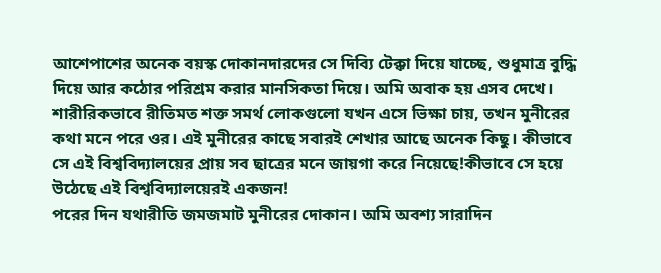আশেপাশের অনেক বয়স্ক দোকানদারদের সে দিব্যি টেক্কা দিয়ে যাচ্ছে, শুধুমাত্র বুদ্ধি দিয়ে আর কঠোর পরিশ্রম করার মানসিকতা দিয়ে। অমি অবাক হয় এসব দেখে। শারীরিকভাবে রীতিমত শক্ত সমর্থ লোকগুলো যখন এসে ভিক্ষা চায়, তখন মুনীরের কথা মনে পরে ওর। এই মুনীরের কাছে সবারই শেখার আছে অনেক কিছু। কীভাবে সে এই বিশ্ববিদ্যালয়ের প্রায় সব ছাত্রের মনে জায়গা করে নিয়েছে!কীভাবে সে হয়ে উঠেছে এই বিশ্ববিদ্যালয়েরই একজন!
পরের দিন যথারীতি জমজমাট মুনীরের দোকান। অমি অবশ্য সারাদিন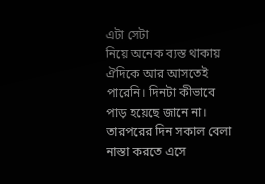এটা সেটা
নিয়ে অনেক ব্যস্ত থাকায় ঐদিকে আর আসতেই পারেনি। দিনটা কীভাবে পাড় হয়েছে জানে না।
তারপরের দিন সকাল বেলা নাস্তা করতে এসে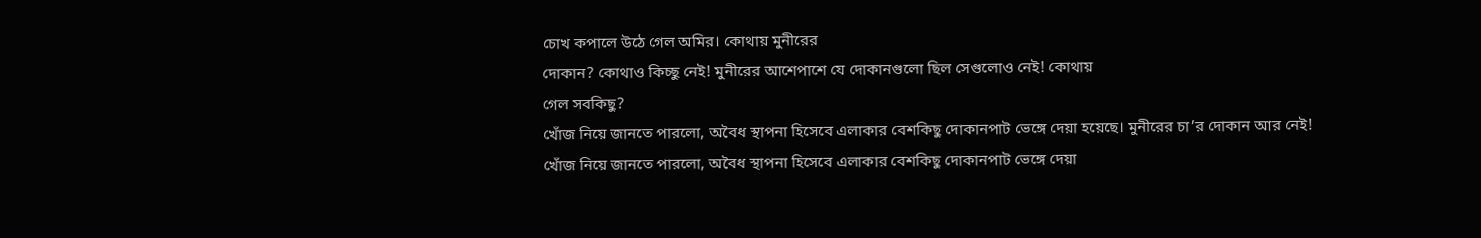চোখ কপালে উঠে গেল অমির। কোথায় মুনীরের
দোকান? কোথাও কিচ্ছু নেই! মুনীরের আশেপাশে যে দোকানগুলো ছিল সেগুলোও নেই! কোথায়
গেল সবকিছু?
খোঁজ নিয়ে জানতে পারলো, অবৈধ স্থাপনা হিসেবে এলাকার বেশকিছু দোকানপাট ভেঙ্গে দেয়া হয়েছে। মুনীরের চা’র দোকান আর নেই!
খোঁজ নিয়ে জানতে পারলো, অবৈধ স্থাপনা হিসেবে এলাকার বেশকিছু দোকানপাট ভেঙ্গে দেয়া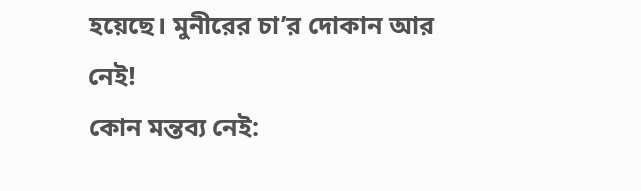হয়েছে। মুনীরের চা’র দোকান আর নেই!
কোন মন্তব্য নেই: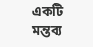একটি মন্তব্য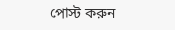পোস্ট করুন